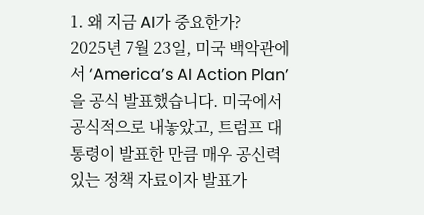1. 왜 지금 AI가 중요한가?
2025년 7월 23일, 미국 백악관에서 ‘America’s AI Action Plan’을 공식 발표했습니다. 미국에서 공식적으로 내놓았고, 트럼프 대통령이 발표한 만큼 매우 공신력 있는 정책 자료이자 발표가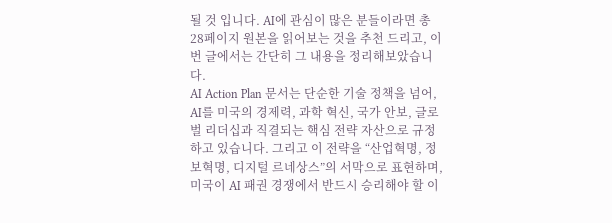될 것 입니다. AI에 관심이 많은 분들이라면 총 28페이지 원본을 읽어보는 것을 추천 드리고, 이번 글에서는 간단히 그 내용을 정리해보았습니다.
AI Action Plan 문서는 단순한 기술 정책을 넘어, AI를 미국의 경제력, 과학 혁신, 국가 안보, 글로벌 리더십과 직결되는 핵심 전략 자산으로 규정하고 있습니다. 그리고 이 전략을 “산업혁명, 정보혁명, 디지털 르네상스”의 서막으로 표현하며, 미국이 AI 패권 경쟁에서 반드시 승리해야 할 이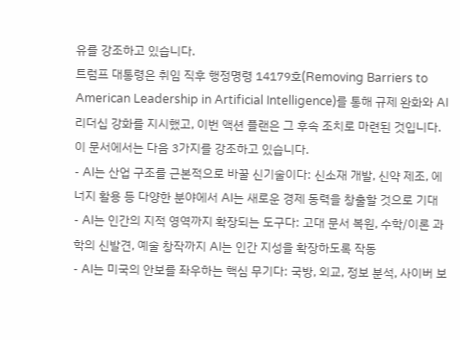유를 강조하고 있습니다.
트럼프 대통령은 취임 직후 행정명령 14179호(Removing Barriers to American Leadership in Artificial Intelligence)를 통해 규제 완화와 AI 리더십 강화를 지시했고, 이번 액션 플랜은 그 후속 조치로 마련된 것입니다.
이 문서에서는 다음 3가지를 강조하고 있습니다.
- AI는 산업 구조를 근본적으로 바꿀 신기술이다: 신소재 개발, 신약 제조, 에너지 활용 등 다양한 분야에서 AI는 새로운 경제 동력을 창출할 것으로 기대
- AI는 인간의 지적 영역까지 확장되는 도구다: 고대 문서 복원, 수학/이론 과학의 신발견, 예술 창작까지 AI는 인간 지성을 확장하도록 작동
- AI는 미국의 안보를 좌우하는 핵심 무기다: 국방, 외교, 정보 분석, 사이버 보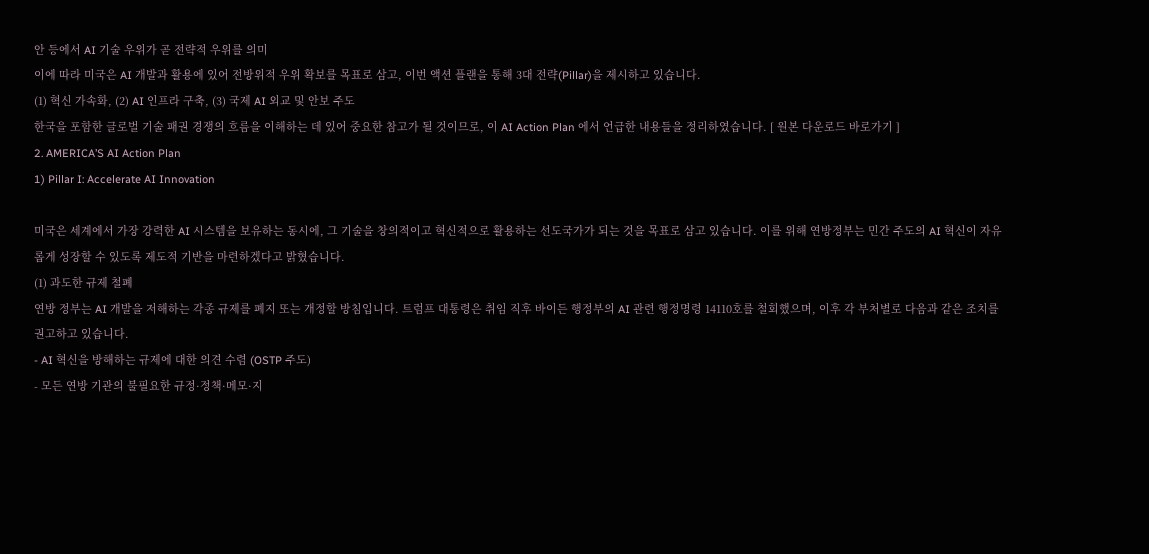안 등에서 AI 기술 우위가 곧 전략적 우위를 의미
이에 따라 미국은 AI 개발과 활용에 있어 전방위적 우위 확보를 목표로 삼고, 이번 액션 플랜을 통해 3대 전략(Pillar)을 제시하고 있습니다.
(1) 혁신 가속화, (2) AI 인프라 구축, (3) 국제 AI 외교 및 안보 주도
한국을 포함한 글로벌 기술 패권 경쟁의 흐름을 이해하는 데 있어 중요한 참고가 될 것이므로, 이 AI Action Plan 에서 언급한 내용들을 정리하였습니다. [ 원본 다운로드 바로가기 ]
2. AMERICA’S AI Action Plan
1) Pillar I: Accelerate AI Innovation

미국은 세계에서 가장 강력한 AI 시스템을 보유하는 동시에, 그 기술을 창의적이고 혁신적으로 활용하는 선도국가가 되는 것을 목표로 삼고 있습니다. 이를 위해 연방정부는 민간 주도의 AI 혁신이 자유롭게 성장할 수 있도록 제도적 기반을 마련하겠다고 밝혔습니다.
(1) 과도한 규제 철폐
연방 정부는 AI 개발을 저해하는 각종 규제를 폐지 또는 개정할 방침입니다. 트럼프 대통령은 취임 직후 바이든 행정부의 AI 관련 행정명령 14110호를 철회했으며, 이후 각 부처별로 다음과 같은 조치를 권고하고 있습니다.
- AI 혁신을 방해하는 규제에 대한 의견 수렴 (OSTP 주도)
- 모든 연방 기관의 불필요한 규정·정책·메모·지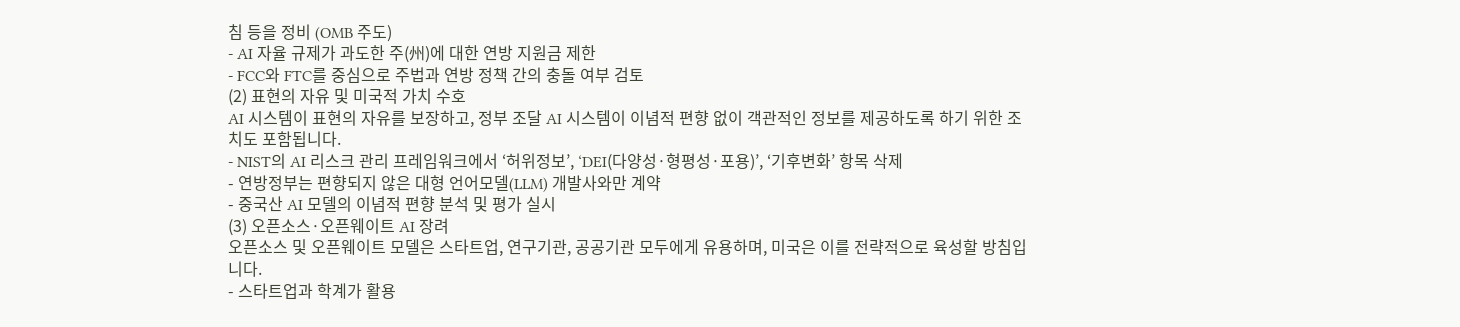침 등을 정비 (OMB 주도)
- AI 자율 규제가 과도한 주(州)에 대한 연방 지원금 제한
- FCC와 FTC를 중심으로 주법과 연방 정책 간의 충돌 여부 검토
(2) 표현의 자유 및 미국적 가치 수호
AI 시스템이 표현의 자유를 보장하고, 정부 조달 AI 시스템이 이념적 편향 없이 객관적인 정보를 제공하도록 하기 위한 조치도 포함됩니다.
- NIST의 AI 리스크 관리 프레임워크에서 ‘허위정보’, ‘DEI(다양성·형평성·포용)’, ‘기후변화’ 항목 삭제
- 연방정부는 편향되지 않은 대형 언어모델(LLM) 개발사와만 계약
- 중국산 AI 모델의 이념적 편향 분석 및 평가 실시
(3) 오픈소스·오픈웨이트 AI 장려
오픈소스 및 오픈웨이트 모델은 스타트업, 연구기관, 공공기관 모두에게 유용하며, 미국은 이를 전략적으로 육성할 방침입니다.
- 스타트업과 학계가 활용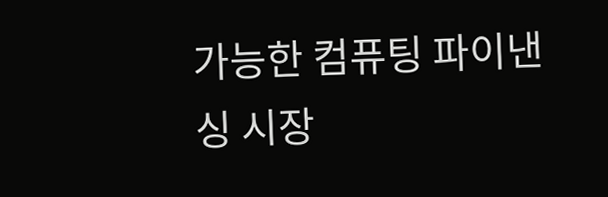가능한 컴퓨팅 파이낸싱 시장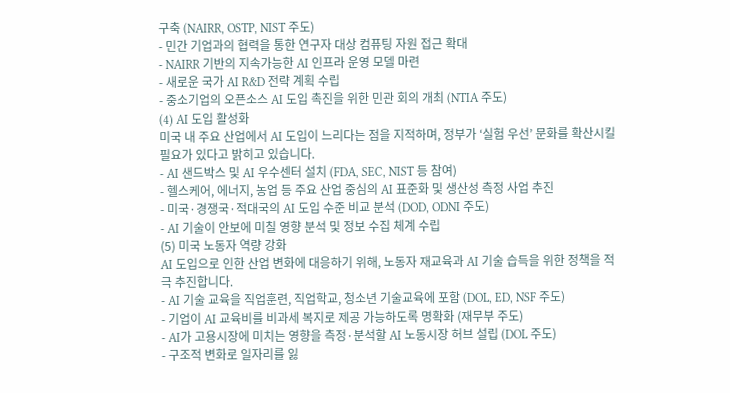구축 (NAIRR, OSTP, NIST 주도)
- 민간 기업과의 협력을 통한 연구자 대상 컴퓨팅 자원 접근 확대
- NAIRR 기반의 지속가능한 AI 인프라 운영 모델 마련
- 새로운 국가 AI R&D 전략 계획 수립
- 중소기업의 오픈소스 AI 도입 촉진을 위한 민관 회의 개최 (NTIA 주도)
(4) AI 도입 활성화
미국 내 주요 산업에서 AI 도입이 느리다는 점을 지적하며, 정부가 ‘실험 우선’ 문화를 확산시킬 필요가 있다고 밝히고 있습니다.
- AI 샌드박스 및 AI 우수센터 설치 (FDA, SEC, NIST 등 참여)
- 헬스케어, 에너지, 농업 등 주요 산업 중심의 AI 표준화 및 생산성 측정 사업 추진
- 미국·경쟁국·적대국의 AI 도입 수준 비교 분석 (DOD, ODNI 주도)
- AI 기술이 안보에 미칠 영향 분석 및 정보 수집 체계 수립
(5) 미국 노동자 역량 강화
AI 도입으로 인한 산업 변화에 대응하기 위해, 노동자 재교육과 AI 기술 습득을 위한 정책을 적극 추진합니다.
- AI 기술 교육을 직업훈련, 직업학교, 청소년 기술교육에 포함 (DOL, ED, NSF 주도)
- 기업이 AI 교육비를 비과세 복지로 제공 가능하도록 명확화 (재무부 주도)
- AI가 고용시장에 미치는 영향을 측정·분석할 AI 노동시장 허브 설립 (DOL 주도)
- 구조적 변화로 일자리를 잃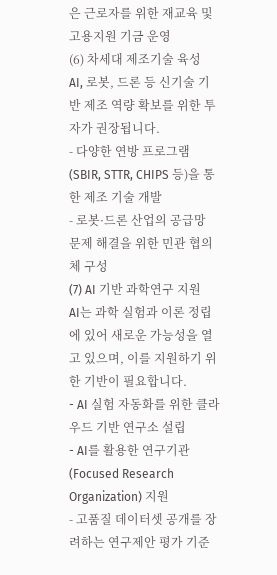은 근로자를 위한 재교육 및 고용지원 기금 운영
(6) 차세대 제조기술 육성
AI, 로봇, 드론 등 신기술 기반 제조 역량 확보를 위한 투자가 권장됩니다.
- 다양한 연방 프로그램(SBIR, STTR, CHIPS 등)을 통한 제조 기술 개발
- 로봇·드론 산업의 공급망 문제 해결을 위한 민관 협의체 구성
(7) AI 기반 과학연구 지원
AI는 과학 실험과 이론 정립에 있어 새로운 가능성을 열고 있으며, 이를 지원하기 위한 기반이 필요합니다.
- AI 실험 자동화를 위한 클라우드 기반 연구소 설립
- AI를 활용한 연구기관(Focused Research Organization) 지원
- 고품질 데이터셋 공개를 장려하는 연구제안 평가 기준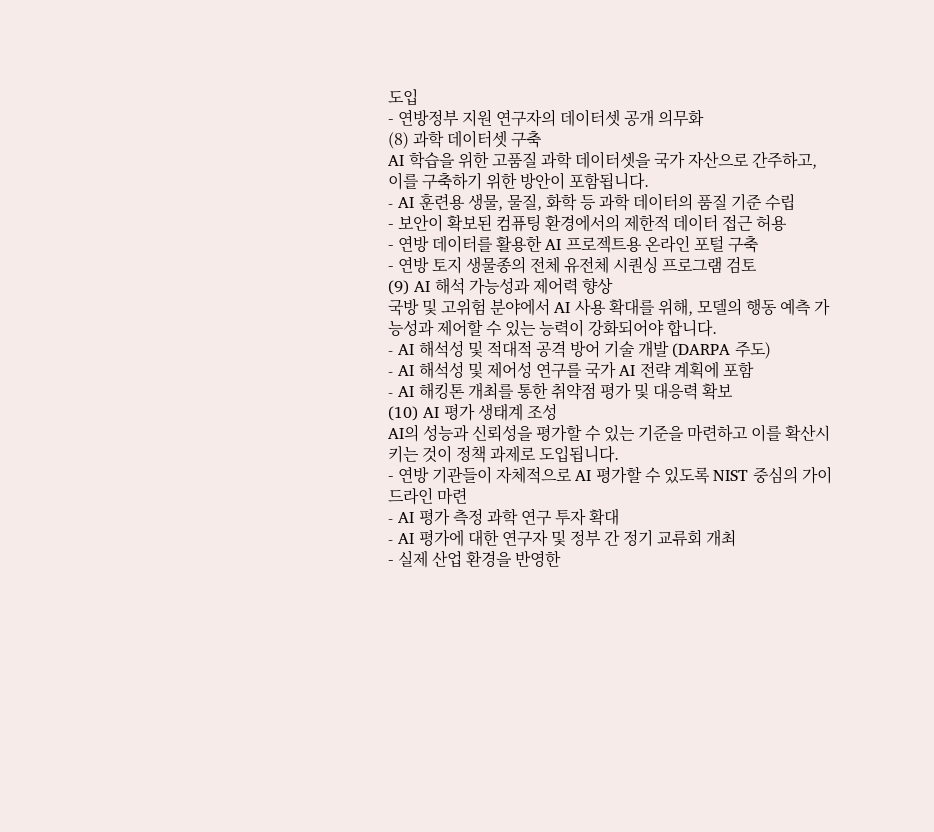도입
- 연방정부 지원 연구자의 데이터셋 공개 의무화
(8) 과학 데이터셋 구축
AI 학습을 위한 고품질 과학 데이터셋을 국가 자산으로 간주하고, 이를 구축하기 위한 방안이 포함됩니다.
- AI 훈련용 생물, 물질, 화학 등 과학 데이터의 품질 기준 수립
- 보안이 확보된 컴퓨팅 환경에서의 제한적 데이터 접근 허용
- 연방 데이터를 활용한 AI 프로젝트용 온라인 포털 구축
- 연방 토지 생물종의 전체 유전체 시퀀싱 프로그램 검토
(9) AI 해석 가능성과 제어력 향상
국방 및 고위험 분야에서 AI 사용 확대를 위해, 모델의 행동 예측 가능성과 제어할 수 있는 능력이 강화되어야 합니다.
- AI 해석성 및 적대적 공격 방어 기술 개발 (DARPA 주도)
- AI 해석성 및 제어성 연구를 국가 AI 전략 계획에 포함
- AI 해킹톤 개최를 통한 취약점 평가 및 대응력 확보
(10) AI 평가 생태계 조성
AI의 성능과 신뢰성을 평가할 수 있는 기준을 마련하고 이를 확산시키는 것이 정책 과제로 도입됩니다.
- 연방 기관들이 자체적으로 AI 평가할 수 있도록 NIST 중심의 가이드라인 마련
- AI 평가 측정 과학 연구 투자 확대
- AI 평가에 대한 연구자 및 정부 간 정기 교류회 개최
- 실제 산업 환경을 반영한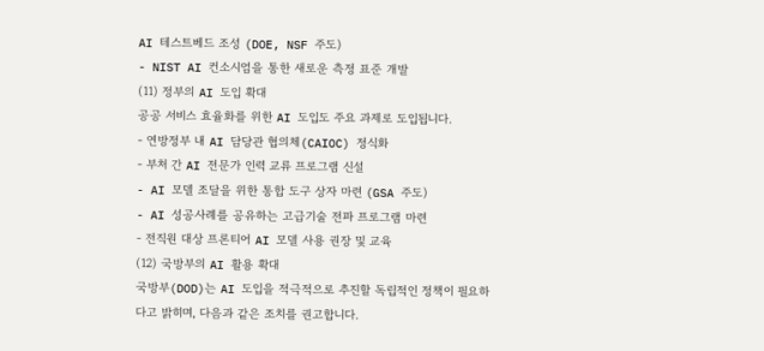AI 테스트베드 조성 (DOE, NSF 주도)
- NIST AI 컨소시엄을 통한 새로운 측정 표준 개발
(11) 정부의 AI 도입 확대
공공 서비스 효율화를 위한 AI 도입도 주요 과제로 도입됩니다.
- 연방정부 내 AI 담당관 협의체(CAIOC) 정식화
- 부처 간 AI 전문가 인력 교류 프로그램 신설
- AI 모델 조달을 위한 통합 도구 상자 마련 (GSA 주도)
- AI 성공사례를 공유하는 고급기술 전파 프로그램 마련
- 전직원 대상 프론티어 AI 모델 사용 권장 및 교육
(12) 국방부의 AI 활용 확대
국방부(DOD)는 AI 도입을 적극적으로 추진할 독립적인 정책이 필요하다고 밝히며, 다음과 같은 조치를 권고합니다.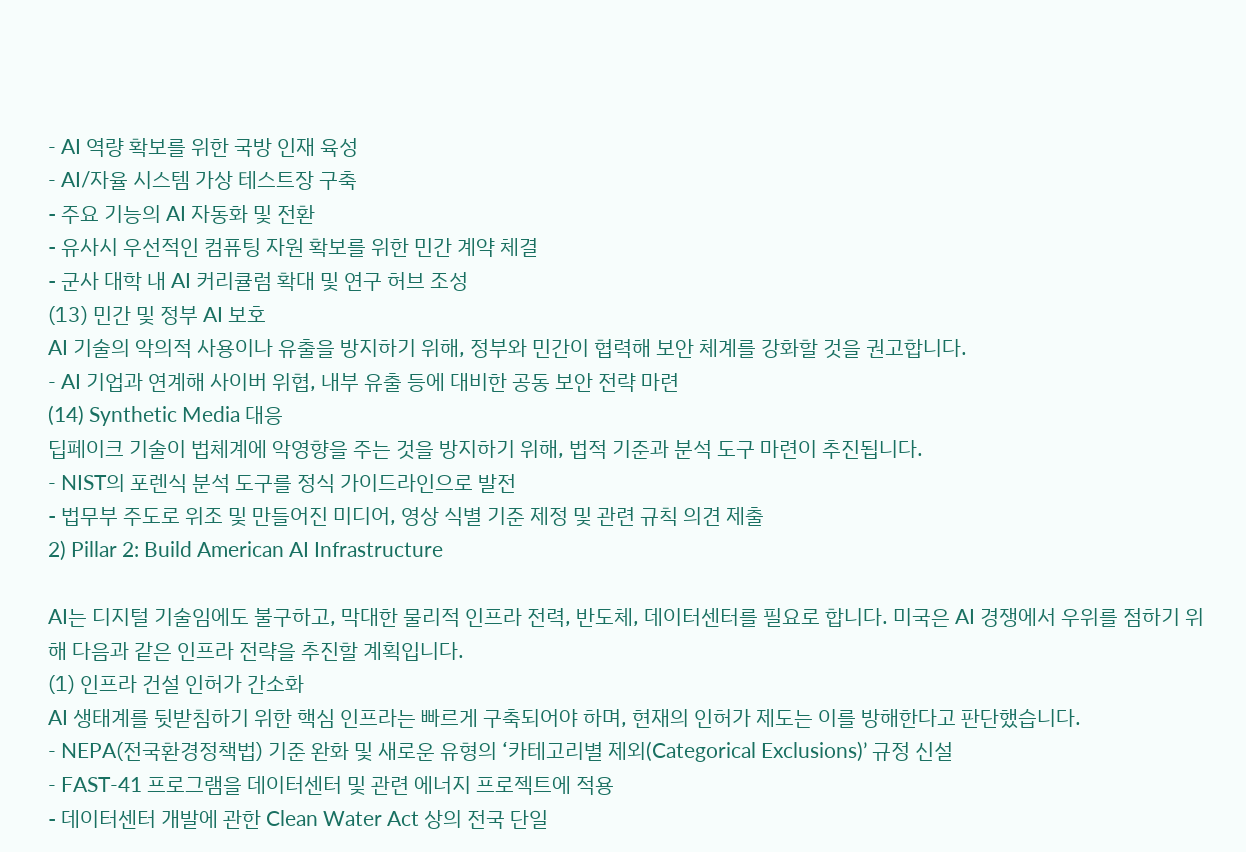- AI 역량 확보를 위한 국방 인재 육성
- AI/자율 시스템 가상 테스트장 구축
- 주요 기능의 AI 자동화 및 전환
- 유사시 우선적인 컴퓨팅 자원 확보를 위한 민간 계약 체결
- 군사 대학 내 AI 커리큘럼 확대 및 연구 허브 조성
(13) 민간 및 정부 AI 보호
AI 기술의 악의적 사용이나 유출을 방지하기 위해, 정부와 민간이 협력해 보안 체계를 강화할 것을 권고합니다.
- AI 기업과 연계해 사이버 위협, 내부 유출 등에 대비한 공동 보안 전략 마련
(14) Synthetic Media 대응
딥페이크 기술이 법체계에 악영향을 주는 것을 방지하기 위해, 법적 기준과 분석 도구 마련이 추진됩니다.
- NIST의 포렌식 분석 도구를 정식 가이드라인으로 발전
- 법무부 주도로 위조 및 만들어진 미디어, 영상 식별 기준 제정 및 관련 규칙 의견 제출
2) Pillar 2: Build American AI Infrastructure

AI는 디지털 기술임에도 불구하고, 막대한 물리적 인프라 전력, 반도체, 데이터센터를 필요로 합니다. 미국은 AI 경쟁에서 우위를 점하기 위해 다음과 같은 인프라 전략을 추진할 계획입니다.
(1) 인프라 건설 인허가 간소화
AI 생태계를 뒷받침하기 위한 핵심 인프라는 빠르게 구축되어야 하며, 현재의 인허가 제도는 이를 방해한다고 판단했습니다.
- NEPA(전국환경정책법) 기준 완화 및 새로운 유형의 ‘카테고리별 제외(Categorical Exclusions)’ 규정 신설
- FAST-41 프로그램을 데이터센터 및 관련 에너지 프로젝트에 적용
- 데이터센터 개발에 관한 Clean Water Act 상의 전국 단일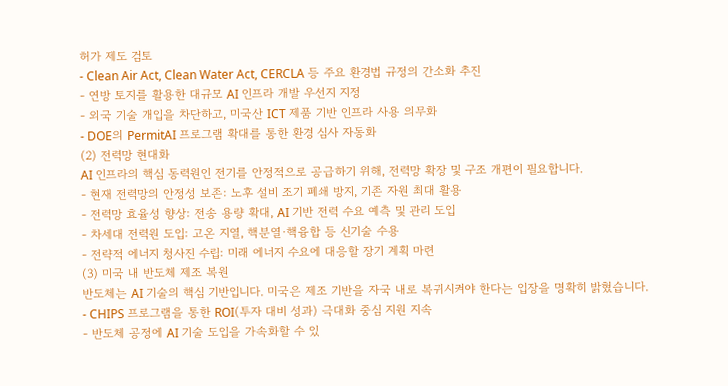허가 제도 검토
- Clean Air Act, Clean Water Act, CERCLA 등 주요 환경법 규정의 간소화 추진
- 연방 토지를 활용한 대규모 AI 인프라 개발 우선지 지정
- 외국 기술 개입을 차단하고, 미국산 ICT 제품 기반 인프라 사용 의무화
- DOE의 PermitAI 프로그램 확대를 통한 환경 심사 자동화
(2) 전력망 현대화
AI 인프라의 핵심 동력원인 전기를 안정적으로 공급하기 위해, 전력망 확장 및 구조 개편이 필요합니다.
- 현재 전력망의 안정성 보존: 노후 설비 조기 폐쇄 방지, 기존 자원 최대 활용
- 전력망 효율성 향상: 전송 용량 확대, AI 기반 전력 수요 예측 및 관리 도입
- 차세대 전력원 도입: 고온 지열, 핵분열·핵융합 등 신기술 수용
- 전략적 에너지 청사진 수립: 미래 에너지 수요에 대응할 장기 계획 마련
(3) 미국 내 반도체 제조 복원
반도체는 AI 기술의 핵심 기반입니다. 미국은 제조 기반을 자국 내로 복귀시켜야 한다는 입장을 명확히 밝혔습니다.
- CHIPS 프로그램을 통한 ROI(투자 대비 성과) 극대화 중심 지원 지속
- 반도체 공정에 AI 기술 도입을 가속화할 수 있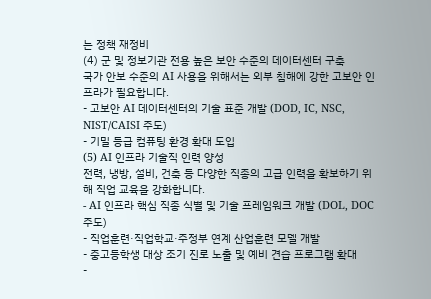는 정책 재정비
(4) 군 및 정보기관 전용 높은 보안 수준의 데이터센터 구축
국가 안보 수준의 AI 사용을 위해서는 외부 침해에 강한 고보안 인프라가 필요합니다.
- 고보안 AI 데이터센터의 기술 표준 개발 (DOD, IC, NSC, NIST/CAISI 주도)
- 기밀 등급 컴퓨팅 환경 확대 도입
(5) AI 인프라 기술직 인력 양성
전력, 냉방, 설비, 건축 등 다양한 직종의 고급 인력을 확보하기 위해 직업 교육을 강화합니다.
- AI 인프라 핵심 직종 식별 및 기술 프레임워크 개발 (DOL, DOC 주도)
- 직업훈련·직업학교·주정부 연계 산업훈련 모델 개발
- 중고등학생 대상 조기 진로 노출 및 예비 견습 프로그램 확대
-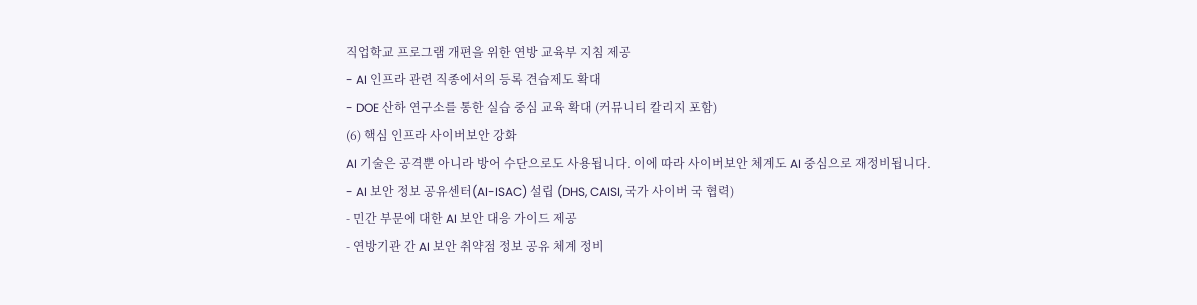직업학교 프로그램 개편을 위한 연방 교육부 지침 제공
- AI 인프라 관련 직종에서의 등록 견습제도 확대
- DOE 산하 연구소를 통한 실습 중심 교육 확대 (커뮤니티 칼리지 포함)
(6) 핵심 인프라 사이버보안 강화
AI 기술은 공격뿐 아니라 방어 수단으로도 사용됩니다. 이에 따라 사이버보안 체계도 AI 중심으로 재정비됩니다.
- AI 보안 정보 공유센터(AI-ISAC) 설립 (DHS, CAISI, 국가 사이버 국 협력)
- 민간 부문에 대한 AI 보안 대응 가이드 제공
- 연방기관 간 AI 보안 취약점 정보 공유 체계 정비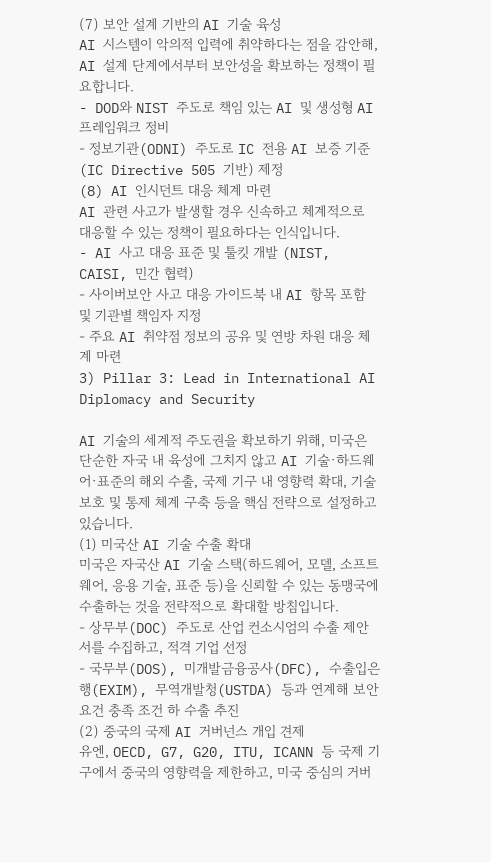(7) 보안 설계 기반의 AI 기술 육성
AI 시스템이 악의적 입력에 취약하다는 점을 감안해, AI 설계 단계에서부터 보안성을 확보하는 정책이 필요합니다.
- DOD와 NIST 주도로 책임 있는 AI 및 생성형 AI 프레임워크 정비
- 정보기관(ODNI) 주도로 IC 전용 AI 보증 기준(IC Directive 505 기반) 제정
(8) AI 인시던트 대응 체계 마련
AI 관련 사고가 발생할 경우 신속하고 체계적으로 대응할 수 있는 정책이 필요하다는 인식입니다.
- AI 사고 대응 표준 및 툴킷 개발 (NIST, CAISI, 민간 협력)
- 사이버보안 사고 대응 가이드북 내 AI 항목 포함 및 기관별 책임자 지정
- 주요 AI 취약점 정보의 공유 및 연방 차원 대응 체계 마련
3) Pillar 3: Lead in International AI Diplomacy and Security

AI 기술의 세계적 주도권을 확보하기 위해, 미국은 단순한 자국 내 육성에 그치지 않고 AI 기술·하드웨어·표준의 해외 수출, 국제 기구 내 영향력 확대, 기술 보호 및 통제 체계 구축 등을 핵심 전략으로 설정하고 있습니다.
(1) 미국산 AI 기술 수출 확대
미국은 자국산 AI 기술 스택(하드웨어, 모델, 소프트웨어, 응용 기술, 표준 등)을 신뢰할 수 있는 동맹국에 수출하는 것을 전략적으로 확대할 방침입니다.
- 상무부(DOC) 주도로 산업 컨소시엄의 수출 제안서를 수집하고, 적격 기업 선정
- 국무부(DOS), 미개발금융공사(DFC), 수출입은행(EXIM), 무역개발청(USTDA) 등과 연계해 보안 요건 충족 조건 하 수출 추진
(2) 중국의 국제 AI 거버넌스 개입 견제
유엔, OECD, G7, G20, ITU, ICANN 등 국제 기구에서 중국의 영향력을 제한하고, 미국 중심의 거버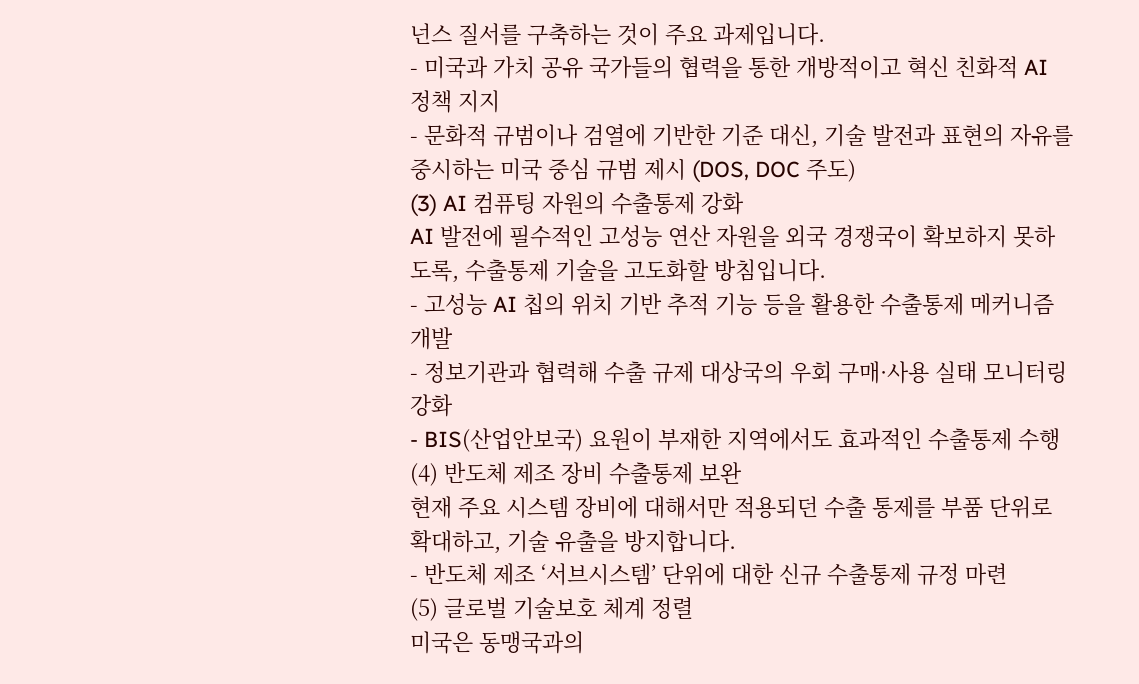넌스 질서를 구축하는 것이 주요 과제입니다.
- 미국과 가치 공유 국가들의 협력을 통한 개방적이고 혁신 친화적 AI 정책 지지
- 문화적 규범이나 검열에 기반한 기준 대신, 기술 발전과 표현의 자유를 중시하는 미국 중심 규범 제시 (DOS, DOC 주도)
(3) AI 컴퓨팅 자원의 수출통제 강화
AI 발전에 필수적인 고성능 연산 자원을 외국 경쟁국이 확보하지 못하도록, 수출통제 기술을 고도화할 방침입니다.
- 고성능 AI 칩의 위치 기반 추적 기능 등을 활용한 수출통제 메커니즘 개발
- 정보기관과 협력해 수출 규제 대상국의 우회 구매·사용 실태 모니터링 강화
- BIS(산업안보국) 요원이 부재한 지역에서도 효과적인 수출통제 수행
(4) 반도체 제조 장비 수출통제 보완
현재 주요 시스템 장비에 대해서만 적용되던 수출 통제를 부품 단위로 확대하고, 기술 유출을 방지합니다.
- 반도체 제조 ‘서브시스템’ 단위에 대한 신규 수출통제 규정 마련
(5) 글로벌 기술보호 체계 정렬
미국은 동맹국과의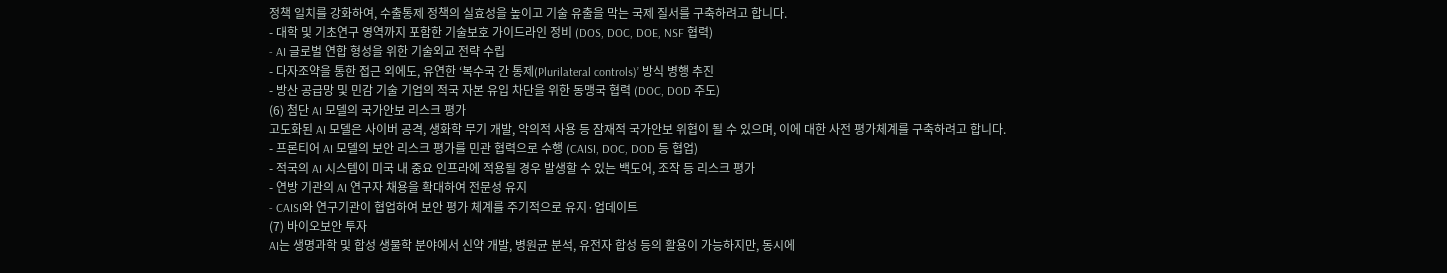정책 일치를 강화하여, 수출통제 정책의 실효성을 높이고 기술 유출을 막는 국제 질서를 구축하려고 합니다.
- 대학 및 기초연구 영역까지 포함한 기술보호 가이드라인 정비 (DOS, DOC, DOE, NSF 협력)
- AI 글로벌 연합 형성을 위한 기술외교 전략 수립
- 다자조약을 통한 접근 외에도, 유연한 ‘복수국 간 통제(Plurilateral controls)’ 방식 병행 추진
- 방산 공급망 및 민감 기술 기업의 적국 자본 유입 차단을 위한 동맹국 협력 (DOC, DOD 주도)
(6) 첨단 AI 모델의 국가안보 리스크 평가
고도화된 AI 모델은 사이버 공격, 생화학 무기 개발, 악의적 사용 등 잠재적 국가안보 위협이 될 수 있으며, 이에 대한 사전 평가체계를 구축하려고 합니다.
- 프론티어 AI 모델의 보안 리스크 평가를 민관 협력으로 수행 (CAISI, DOC, DOD 등 협업)
- 적국의 AI 시스템이 미국 내 중요 인프라에 적용될 경우 발생할 수 있는 백도어, 조작 등 리스크 평가
- 연방 기관의 AI 연구자 채용을 확대하여 전문성 유지
- CAISI와 연구기관이 협업하여 보안 평가 체계를 주기적으로 유지·업데이트
(7) 바이오보안 투자
AI는 생명과학 및 합성 생물학 분야에서 신약 개발, 병원균 분석, 유전자 합성 등의 활용이 가능하지만, 동시에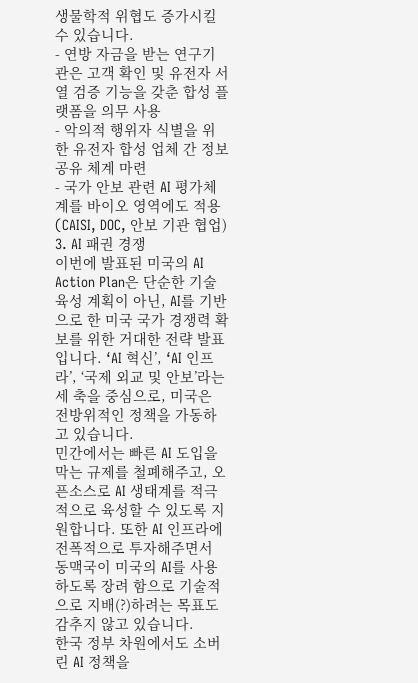생물학적 위협도 증가시킬 수 있습니다.
- 연방 자금을 받는 연구기관은 고객 확인 및 유전자 서열 검증 기능을 갖춘 합성 플랫폼을 의무 사용
- 악의적 행위자 식별을 위한 유전자 합성 업체 간 정보 공유 체계 마련
- 국가 안보 관련 AI 평가체계를 바이오 영역에도 적용 (CAISI, DOC, 안보 기관 협업)
3. AI 패권 경쟁
이번에 발표된 미국의 AI Action Plan은 단순한 기술 육성 계획이 아닌, AI를 기반으로 한 미국 국가 경쟁력 확보를 위한 거대한 전략 발표입니다. ‘AI 혁신’, ‘AI 인프라’, ‘국제 외교 및 안보’라는 세 축을 중심으로, 미국은 전방위적인 정책을 가동하고 있습니다.
민간에서는 빠른 AI 도입을 막는 규제를 철폐해주고, 오픈소스로 AI 생태계를 적극적으로 육성할 수 있도록 지원합니다. 또한 AI 인프라에 전폭적으로 투자해주면서 동맥국이 미국의 AI를 사용하도록 장려 함으로 기술적으로 지배(?)하려는 목표도 감추지 않고 있습니다.
한국 정부 차원에서도 소버린 AI 정책을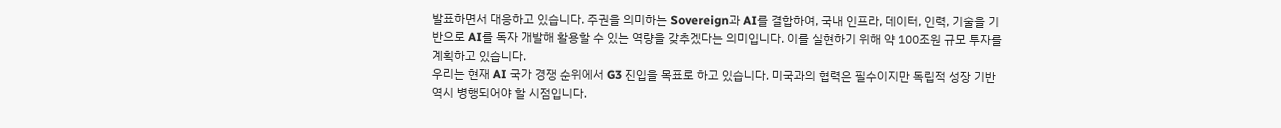발표하면서 대응하고 있습니다. 주권을 의미하는 Sovereign과 AI를 결합하여, 국내 인프라, 데이터, 인력, 기술을 기반으로 AI를 독자 개발해 활용할 수 있는 역량을 갖추겠다는 의미입니다. 이를 실현하기 위해 약 100조원 규모 투자를 계획하고 있습니다.
우리는 현재 AI 국가 경쟁 순위에서 G3 진입을 목표로 하고 있습니다. 미국과의 협력은 필수이지만 독립적 성장 기반 역시 병행되어야 할 시점입니다.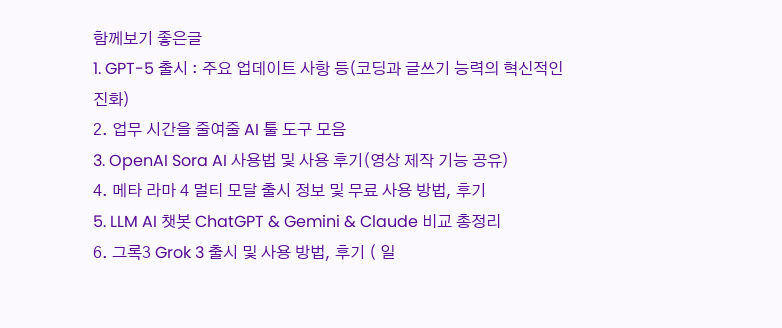함께보기 좋은글
1. GPT-5 출시 : 주요 업데이트 사항 등(코딩과 글쓰기 능력의 혁신적인 진화)
2. 업무 시간을 줄여줄 AI 툴 도구 모음
3. OpenAI Sora AI 사용법 및 사용 후기(영상 제작 기능 공유)
4. 메타 라마 4 멀티 모달 출시 정보 및 무료 사용 방법, 후기
5. LLM AI 챗봇 ChatGPT & Gemini & Claude 비교 총정리
6. 그록3 Grok 3 출시 및 사용 방법, 후기 ( 일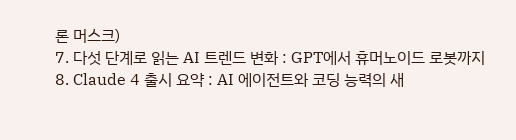론 머스크)
7. 다섯 단계로 읽는 AI 트렌드 변화 : GPT에서 휴머노이드 로봇까지
8. Claude 4 출시 요약 : AI 에이전트와 코딩 능력의 새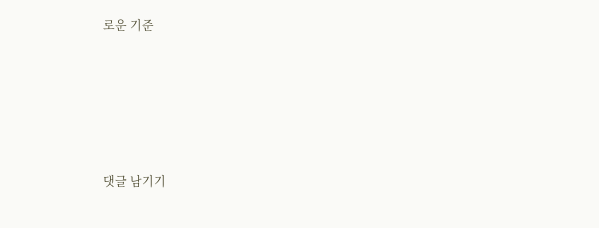로운 기준







댓글 남기기